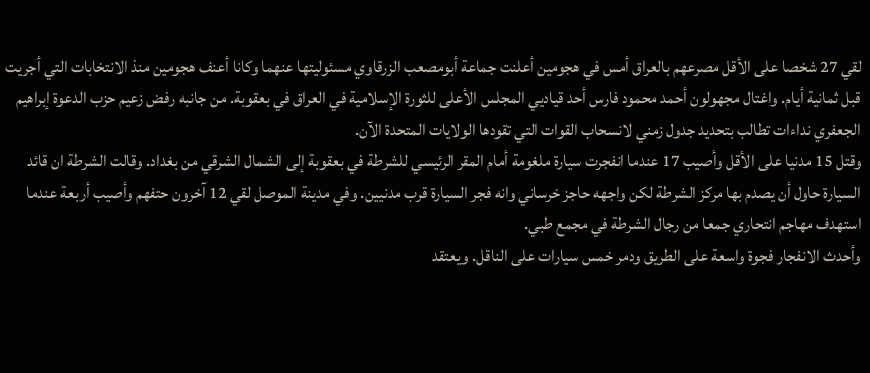لقي 27 شخصا على الأقل مصرعهم بالعراق أمس في هجومين أعلنت جماعة أبومصعب الزرقاوي مسئوليتها عنهما وكانا أعنف هجومين منذ الانتخابات التي أجريت قبل ثمانية أيام. واغتال مجهولون أحمد محمود فارس أحد قياديي المجلس الأعلى للثورة الإسلامية في العراق في بعقوبة. من جانبه رفض زعيم حزب الدعوة إبراهيم الجعفري نداءات تطالب بتحديد جدول زمني لانسحاب القوات التي تقودها الولايات المتحدة الآن.
وقتل 15 مدنيا على الأقل وأصيب 17 عندما انفجرت سيارة ملغومة أمام المقر الرئيسي للشرطة في بعقوبة إلى الشمال الشرقي من بغداد. وقالت الشرطة ان قائد السيارة حاول أن يصدم بها مركز الشرطة لكن واجهه حاجز خرساني وانه فجر السيارة قرب مدنيين. وفي مدينة الموصل لقي 12 آخرون حتفهم وأصيب أربعة عندما استهدف مهاجم انتحاري جمعا من رجال الشرطة في مجمع طبي.
وأحدث الانفجار فجوة واسعة على الطريق ودمر خمس سيارات على الناقل. ويعتقد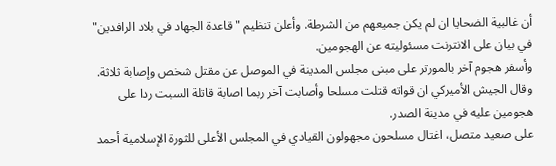أن غالبية الضحايا ان لم يكن جميعهم من الشرطة. وأعلن تنظيم "قاعدة الجهاد في بلاد الرافدين" في بيان على الانترنت مسئوليته عن الهجومين.
وأسفر هجوم آخر بالمورتر على مبنى مجلس المدينة في الموصل عن مقتل شخص وإصابة ثلاثة. وقال الجيش الأميركي ان قواته قتلت مسلحا وأصابت آخر ربما اصابة قاتلة السبت ردا على هجومين عليه في مدينة الصدر.
على صعيد متصل، اغتال مسلحون مجهولون القيادي في المجلس الأعلى للثورة الإسلامية أحمد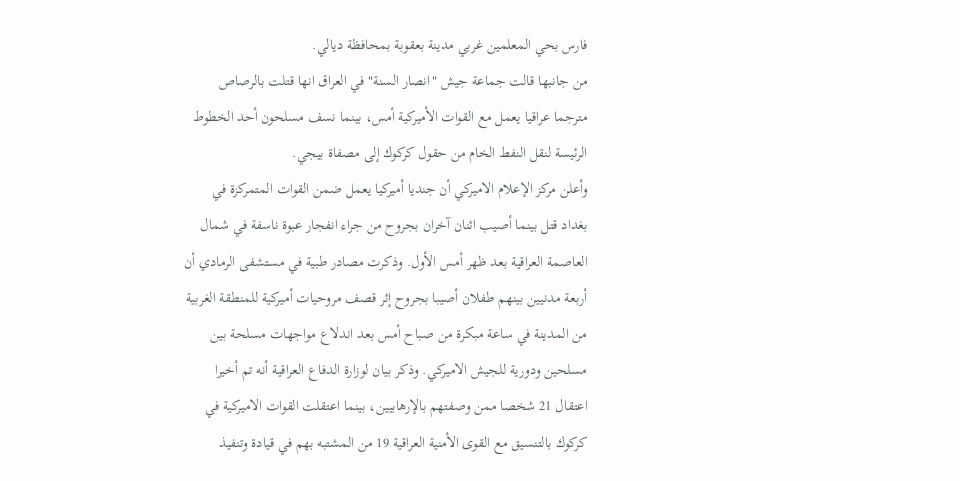فارس بحي المعلمين غربي مدينة بعقوبة بمحافظة ديالي.
من جانبها قالت جماعة جيش "انصار السنة" في العراق انها قتلت بالرصاص مترجما عراقيا يعمل مع القوات الأميركية أمس، بينما نسف مسلحون أحد الخطوط الرئيسة لنقل النفط الخام من حقول كركوك إلى مصفاة بيجي.
وأعلن مركز الإعلام الاميركي أن جنديا أميركيا يعمل ضمن القوات المتمركزة في بغداد قتل بينما أصيب اثنان آخران بجروح من جراء انفجار عبوة ناسفة في شمال العاصمة العراقية بعد ظهر أمس الأول. وذكرت مصادر طبية في مستشفى الرمادي أن أربعة مدنيين بينهم طفلان أصيبا بجروح إثر قصف مروحيات أميركية للمنطقة الغربية من المدينة في ساعة مبكرة من صباح أمس بعد اندلاع مواجهات مسلحة بين مسلحين ودورية للجيش الاميركي. وذكر بيان لوزارة الدفاع العراقية أنه تم أخيرا اعتقال 21 شخصا ممن وصفتهم بالإرهابيين، بينما اعتقلت القوات الاميركية في كركوك بالتنسيق مع القوى الأمنية العراقية 19 من المشتبه بهم في قيادة وتنفيذ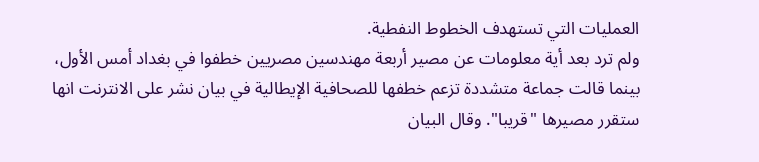العمليات التي تستهدف الخطوط النفطية.
ولم ترد بعد أية معلومات عن مصير أربعة مهندسين مصريين خطفوا في بغداد أمس الأول، بينما قالت جماعة متشددة تزعم خطفها للصحافية الإيطالية في بيان نشر على الانترنت انها ستقرر مصيرها "قريبا". وقال البيان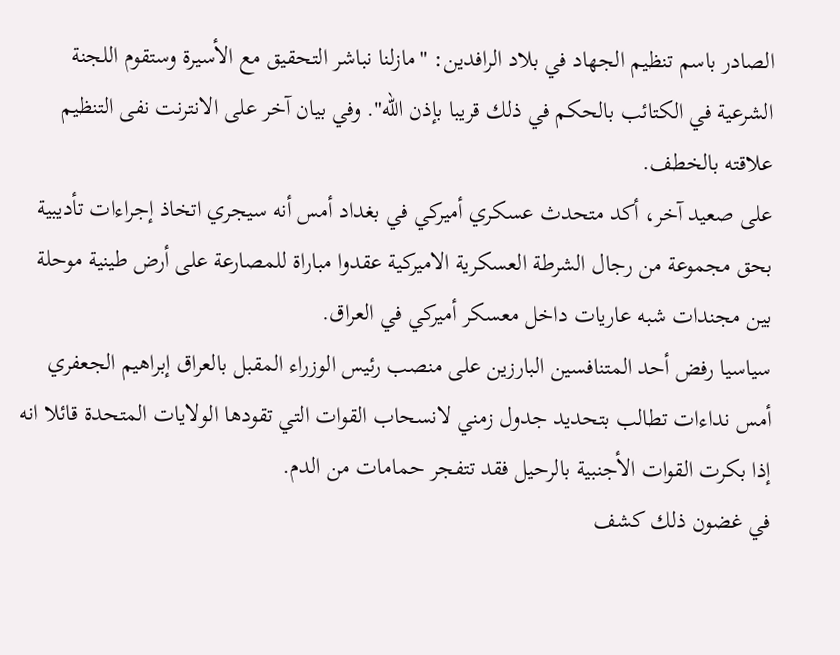الصادر باسم تنظيم الجهاد في بلاد الرافدين: "مازلنا نباشر التحقيق مع الأسيرة وستقوم اللجنة الشرعية في الكتائب بالحكم في ذلك قريبا بإذن الله". وفي بيان آخر على الانترنت نفى التنظيم علاقته بالخطف.
على صعيد آخر، أكد متحدث عسكري أميركي في بغداد أمس أنه سيجري اتخاذ إجراءات تأديبية بحق مجموعة من رجال الشرطة العسكرية الاميركية عقدوا مباراة للمصارعة على أرض طينية موحلة بين مجندات شبه عاريات داخل معسكر أميركي في العراق.
سياسيا رفض أحد المتنافسين البارزين على منصب رئيس الوزراء المقبل بالعراق إبراهيم الجعفري أمس نداءات تطالب بتحديد جدول زمني لانسحاب القوات التي تقودها الولايات المتحدة قائلا انه إذا بكرت القوات الأجنبية بالرحيل فقد تتفجر حمامات من الدم.
في غضون ذلك كشف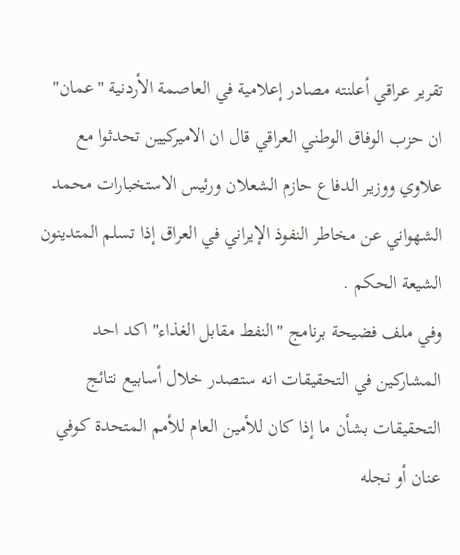تقرير عراقي أعلنته مصادر إعلامية في العاصمة الأردنية "عمان" ان حزب الوفاق الوطني العراقي قال ان الاميركيين تحدثوا مع علاوي ووزير الدفاع حازم الشعلان ورئيس الاستخبارات محمد الشهواني عن مخاطر النفوذ الإيراني في العراق إذا تسلم المتدينون الشيعة الحكم .
وفي ملف فضيحة برنامج "النفط مقابل الغذاء" اكد احد المشاركين في التحقيقات انه ستصدر خلال أسابيع نتائج التحقيقات بشأن ما إذا كان للأمين العام للأمم المتحدة كوفي عنان أو نجله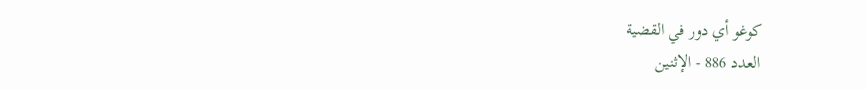كوغو أي دور في القضية
العدد 886 - الإثنين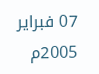07 فبراير 2005م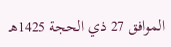الموافق 27 ذي الحجة 1425هـ